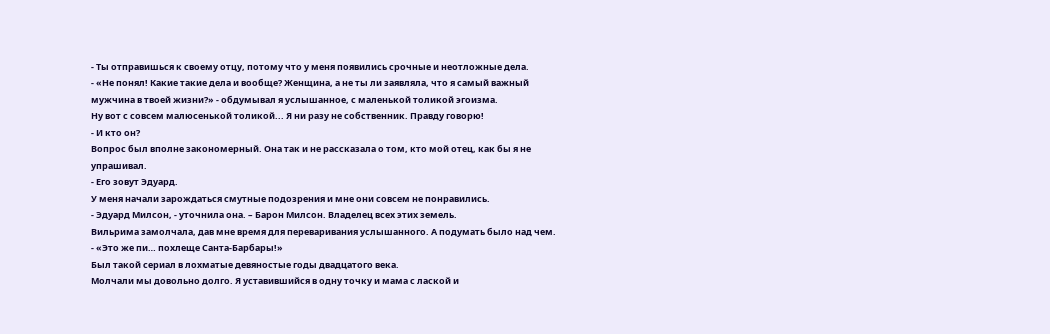- Ты отправишься к своему отцу, потому что у меня появились срочные и неотложные дела.
- «Не понял! Какие такие дела и вообще? Женщина, а не ты ли заявляла, что я самый важный мужчина в твоей жизни?» - обдумывал я услышанное, с маленькой толикой эгоизма.
Ну вот с совсем малюсенькой толикой... Я ни разу не собственник. Правду говорю!
- И кто он?
Вопрос был вполне закономерный. Она так и не рассказала о том, кто мой отец, как бы я не упрашивал.
- Его зовут Эдуард.
У меня начали зарождаться смутные подозрения и мне они совсем не понравились.
- Эдуард Милсон, - уточнила она. – Барон Милсон. Владелец всех этих земель.
Вильрима замолчала, дав мне время для переваривания услышанного. А подумать было над чем.
- «Это же пи… похлеще Санта-Барбары!»
Был такой сериал в лохматые девяностые годы двадцатого века.
Молчали мы довольно долго. Я уставившийся в одну точку и мама с лаской и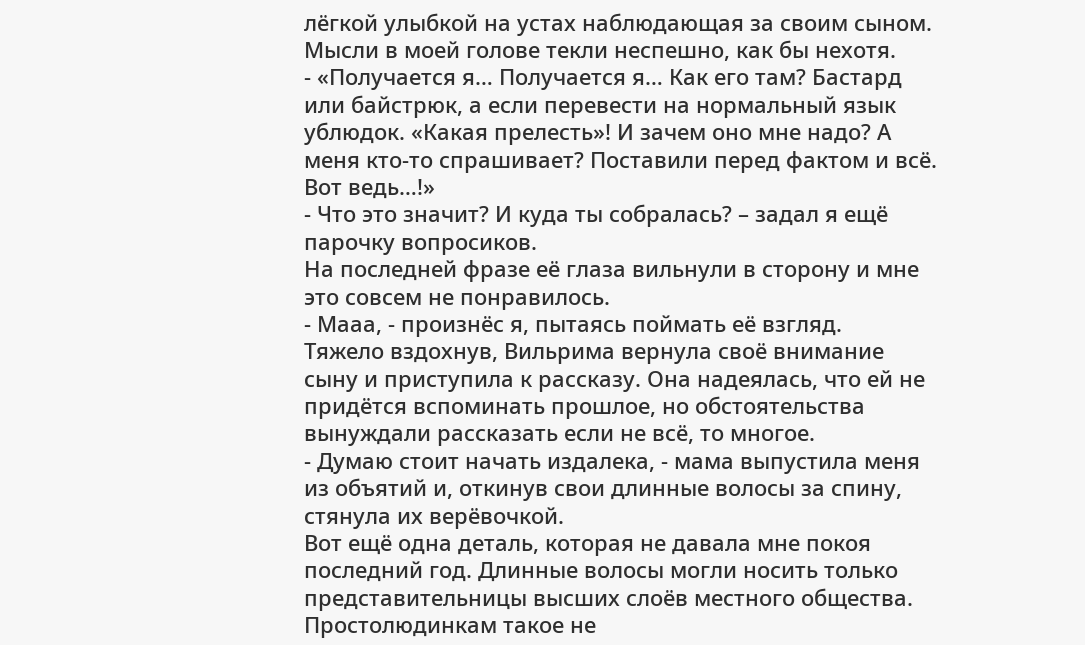лёгкой улыбкой на устах наблюдающая за своим сыном. Мысли в моей голове текли неспешно, как бы нехотя.
- «Получается я… Получается я… Как его там? Бастард или байстрюк, а если перевести на нормальный язык ублюдок. «Какая прелесть»! И зачем оно мне надо? А меня кто-то спрашивает? Поставили перед фактом и всё. Вот ведь…!»
- Что это значит? И куда ты собралась? – задал я ещё парочку вопросиков.
На последней фразе её глаза вильнули в сторону и мне это совсем не понравилось.
- Мааа, - произнёс я, пытаясь поймать её взгляд.
Тяжело вздохнув, Вильрима вернула своё внимание сыну и приступила к рассказу. Она надеялась, что ей не придётся вспоминать прошлое, но обстоятельства вынуждали рассказать если не всё, то многое.
- Думаю стоит начать издалека, - мама выпустила меня из объятий и, откинув свои длинные волосы за спину, стянула их верёвочкой.
Вот ещё одна деталь, которая не давала мне покоя последний год. Длинные волосы могли носить только представительницы высших слоёв местного общества. Простолюдинкам такое не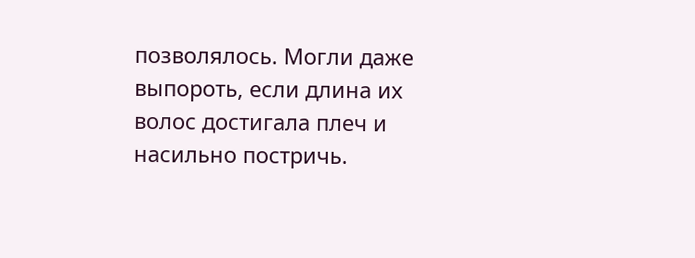позволялось. Могли даже выпороть, если длина их волос достигала плеч и насильно постричь.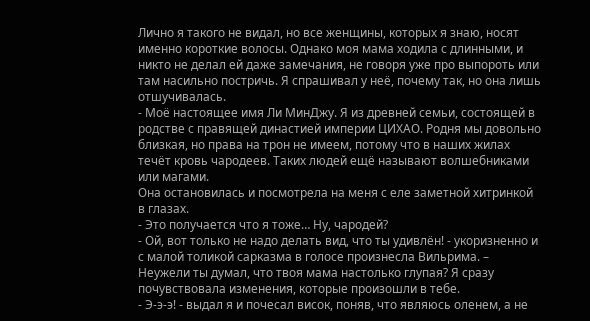Лично я такого не видал, но все женщины, которых я знаю, носят именно короткие волосы. Однако моя мама ходила с длинными, и никто не делал ей даже замечания, не говоря уже про выпороть или там насильно постричь. Я спрашивал у неё, почему так, но она лишь отшучивалась.
- Моё настоящее имя Ли МинДжу. Я из древней семьи, состоящей в родстве с правящей династией империи ЦИХАО. Родня мы довольно близкая, но права на трон не имеем, потому что в наших жилах течёт кровь чародеев. Таких людей ещё называют волшебниками или магами.
Она остановилась и посмотрела на меня с еле заметной хитринкой в глазах.
- Это получается что я тоже… Ну, чародей?
- Ой, вот только не надо делать вид, что ты удивлён! - укоризненно и с малой толикой сарказма в голосе произнесла Вильрима. – Неужели ты думал, что твоя мама настолько глупая? Я сразу почувствовала изменения, которые произошли в тебе.
- Э-э-э! - выдал я и почесал висок, поняв, что являюсь оленем, а не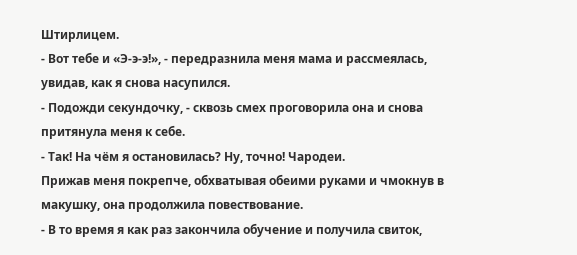Штирлицем.
- Вот тебе и «Э-э-э!», - передразнила меня мама и рассмеялась, увидав, как я снова насупился.
- Подожди секундочку, - сквозь смех проговорила она и снова притянула меня к себе.
- Так! На чём я остановилась? Ну, точно! Чародеи.
Прижав меня покрепче, обхватывая обеими руками и чмокнув в макушку, она продолжила повествование.
- В то время я как раз закончила обучение и получила свиток,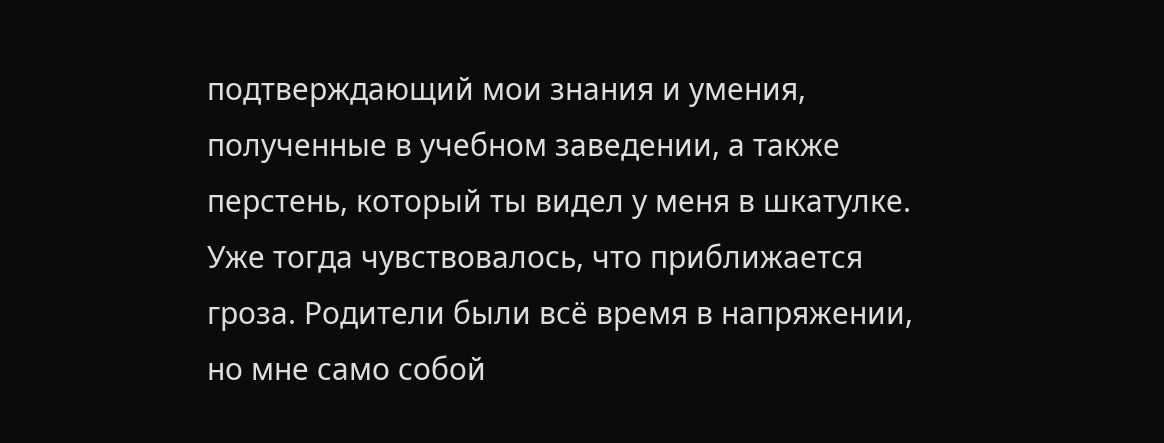подтверждающий мои знания и умения, полученные в учебном заведении, а также перстень, который ты видел у меня в шкатулке. Уже тогда чувствовалось, что приближается гроза. Родители были всё время в напряжении, но мне само собой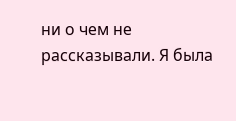ни о чем не рассказывали. Я была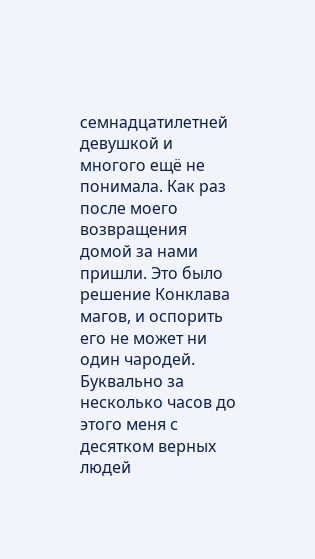семнадцатилетней девушкой и многого ещё не понимала. Как раз после моего возвращения домой за нами пришли. Это было решение Конклава магов, и оспорить его не может ни один чародей. Буквально за несколько часов до этого меня с десятком верных людей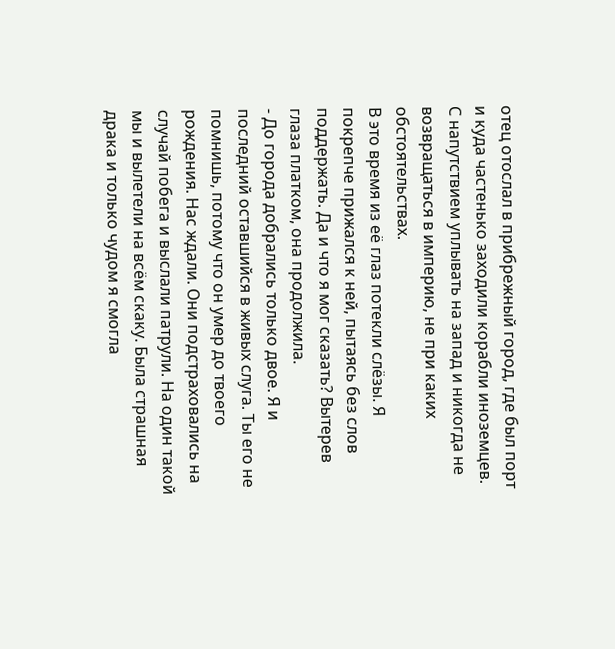отец отослал в прибрежный город, где был порт и куда частенько заходили корабли иноземцев. С напутствием уплывать на запад и никогда не возвращаться в империю, не при каких обстоятельствах.
В это время из её глаз потекли слёзы. Я покрепче прижался к ней, пытаясь без слов поддержать. Да и что я мог сказать? Вытерев глаза платком, она продолжила.
- До города добрались только двое. Я и последний оставшийся в живых слуга. Ты его не помнишь, потому что он умер до твоего рождения. Нас ждали. Они подстраховались на случай побега и выслали патрули. На один такой мы и вылетели на всём скаку. Была страшная драка и только чудом я смогла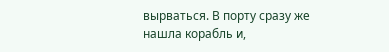вырваться. В порту сразу же нашла корабль и,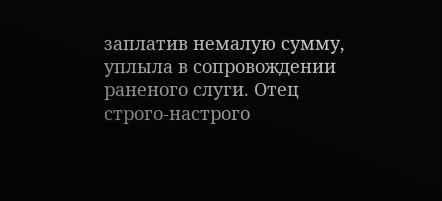заплатив немалую сумму, уплыла в сопровождении раненого слуги. Отец строго-настрого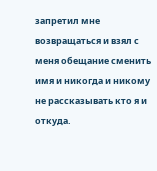запретил мне возвращаться и взял с меня обещание сменить имя и никогда и никому не рассказывать кто я и откуда.